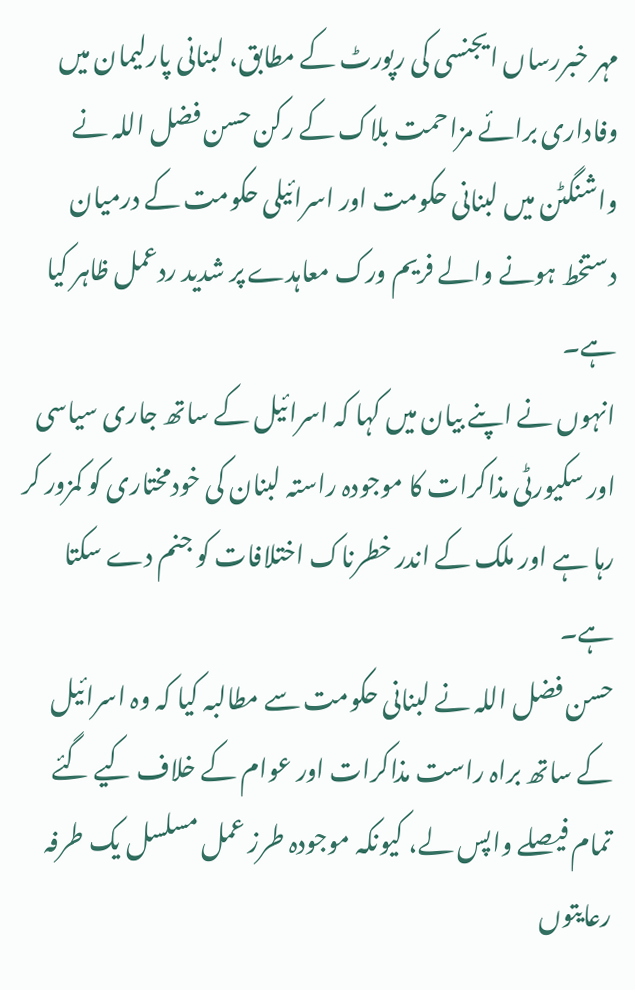مہر خبررساں ایجنسی کی رپورٹ کے مطابق، لبنانی پارلیمان میں وفاداری برائے مزاحمت بلاک کے رکن حسن فضل اللہ نے واشنگٹن میں لبنانی حکومت اور اسرائیلی حکومت کے درمیان دستخط ہونے والے فریم ورک معاہدے پر شدید ردعمل ظاہر کیا ہے۔
انہوں نے اپنے بیان میں کہا کہ اسرائیل کے ساتھ جاری سیاسی اور سکیورٹی مذاکرات کا موجودہ راستہ لبنان کی خودمختاری کو کمزور کر رہا ہے اور ملک کے اندر خطرناک اختلافات کو جنم دے سکتا ہے۔
حسن فضل اللہ نے لبنانی حکومت سے مطالبہ کیا کہ وہ اسرائیل کے ساتھ براہ راست مذاکرات اور عوام کے خلاف کیے گئے تمام فیصلے واپس لے، کیونکہ موجودہ طرز عمل مسلسل یک طرفہ رعایتوں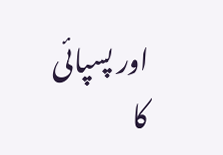اور پسپائی کا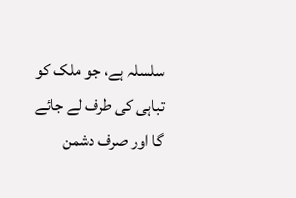سلسلہ ہے، جو ملک کو تباہی کی طرف لے جائے گا اور صرف دشمن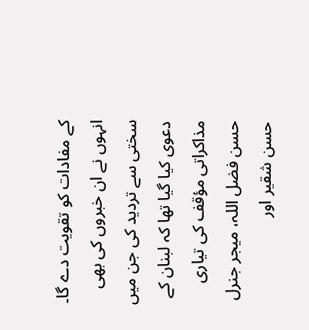کے مفادات کو تقویت دے گا۔
انہوں نے ان خبروں کی بھی سختی سے تردید کی جن میں دعوی کیا گیا تھا کہ لبنان کے مذاکراتی مؤقف کی تیاری حسن فضل اللہ، میجر جنرل حسن شقیر اور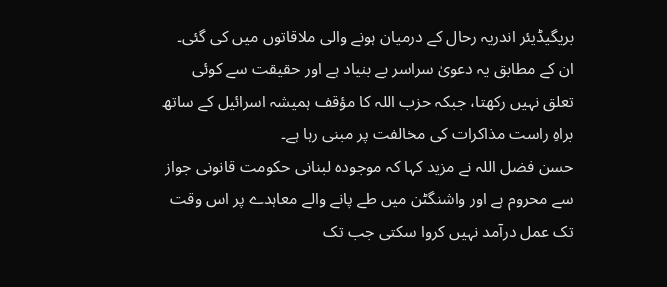بریگیڈیئر اندریہ رحال کے درمیان ہونے والی ملاقاتوں میں کی گئی۔ ان کے مطابق یہ دعویٰ سراسر بے بنیاد ہے اور حقیقت سے کوئی تعلق نہیں رکھتا، جبکہ حزب اللہ کا مؤقف ہمیشہ اسرائیل کے ساتھ براہِ راست مذاکرات کی مخالفت پر مبنی رہا ہے۔
حسن فضل اللہ نے مزید کہا کہ موجودہ لبنانی حکومت قانونی جواز سے محروم ہے اور واشنگٹن میں طے پانے والے معاہدے پر اس وقت تک عمل درآمد نہیں کروا سکتی جب تک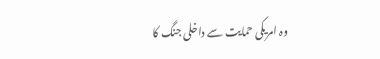وہ امریکی حمایت سے داخلی جنگ کا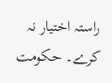راستہ اختیار نہ کرے۔ حکومت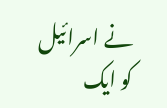نے اسرائیل کو ایک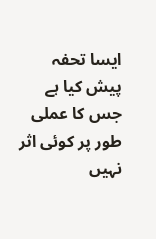ایسا تحفہ پیش کیا ہے جس کا عملی طور پر کوئی اثر نہیں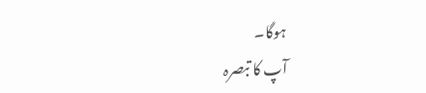ہوگا۔
آپ کا تبصرہ